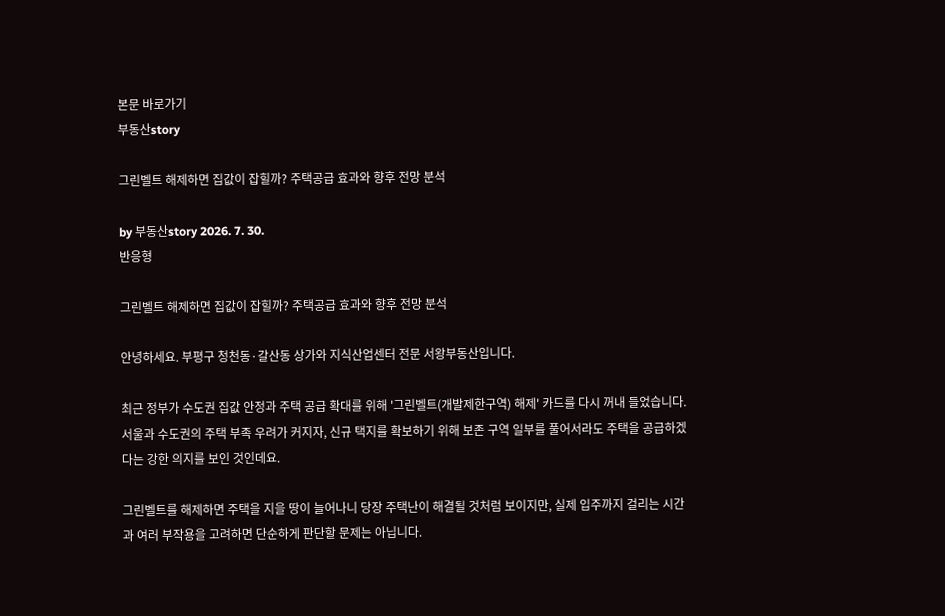본문 바로가기
부동산story

그린벨트 해제하면 집값이 잡힐까? 주택공급 효과와 향후 전망 분석

by 부동산story 2026. 7. 30.
반응형

그린벨트 해제하면 집값이 잡힐까? 주택공급 효과와 향후 전망 분석

안녕하세요. 부평구 청천동·갈산동 상가와 지식산업센터 전문 서왕부동산입니다.

최근 정부가 수도권 집값 안정과 주택 공급 확대를 위해 '그린벨트(개발제한구역) 해제' 카드를 다시 꺼내 들었습니다. 서울과 수도권의 주택 부족 우려가 커지자, 신규 택지를 확보하기 위해 보존 구역 일부를 풀어서라도 주택을 공급하겠다는 강한 의지를 보인 것인데요.

그린벨트를 해제하면 주택을 지을 땅이 늘어나니 당장 주택난이 해결될 것처럼 보이지만, 실제 입주까지 걸리는 시간과 여러 부작용을 고려하면 단순하게 판단할 문제는 아닙니다.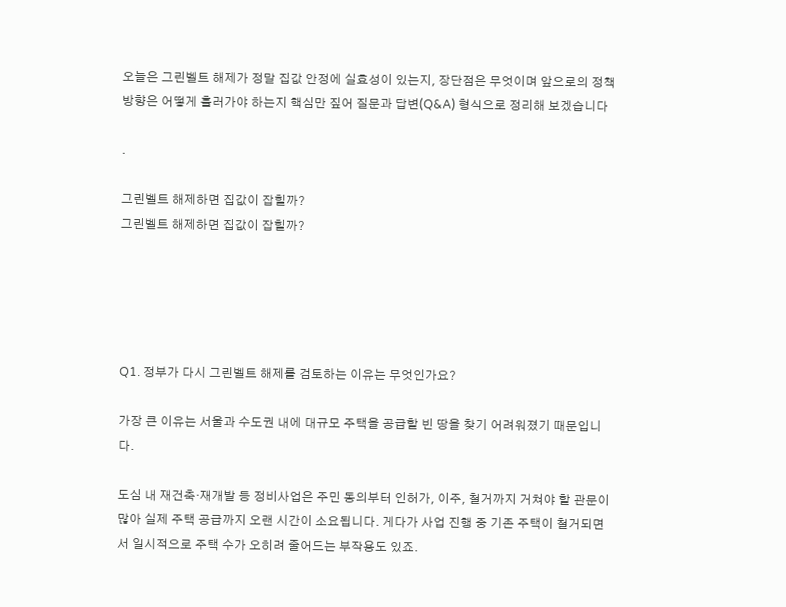오늘은 그린벨트 해제가 정말 집값 안정에 실효성이 있는지, 장단점은 무엇이며 앞으로의 정책 방향은 어떻게 흘러가야 하는지 핵심만 짚어 질문과 답변(Q&A) 형식으로 정리해 보겠습니다

.

그린벨트 해제하면 집값이 잡힐까?
그린벨트 해제하면 집값이 잡힐까?





Q1. 정부가 다시 그린벨트 해제를 검토하는 이유는 무엇인가요?

가장 큰 이유는 서울과 수도권 내에 대규모 주택을 공급할 빈 땅을 찾기 어려워졌기 때문입니다.

도심 내 재건축·재개발 등 정비사업은 주민 동의부터 인허가, 이주, 철거까지 거쳐야 할 관문이 많아 실제 주택 공급까지 오랜 시간이 소요됩니다. 게다가 사업 진행 중 기존 주택이 철거되면서 일시적으로 주택 수가 오히려 줄어드는 부작용도 있죠.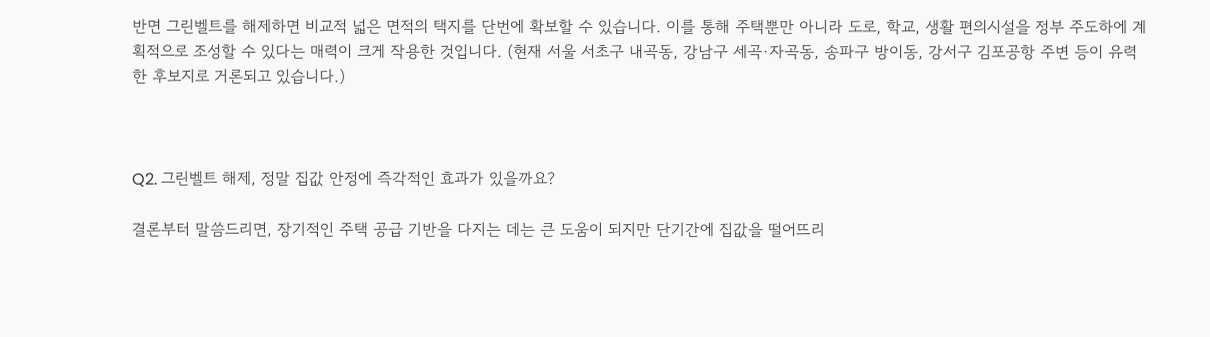반면 그린벨트를 해제하면 비교적 넓은 면적의 택지를 단번에 확보할 수 있습니다. 이를 통해 주택뿐만 아니라 도로, 학교, 생활 편의시설을 정부 주도하에 계획적으로 조성할 수 있다는 매력이 크게 작용한 것입니다. (현재 서울 서초구 내곡동, 강남구 세곡·자곡동, 송파구 방이동, 강서구 김포공항 주변 등이 유력한 후보지로 거론되고 있습니다.)



Q2. 그린벨트 해제, 정말 집값 안정에 즉각적인 효과가 있을까요?

결론부터 말씀드리면, 장기적인 주택 공급 기반을 다지는 데는 큰 도움이 되지만 단기간에 집값을 떨어뜨리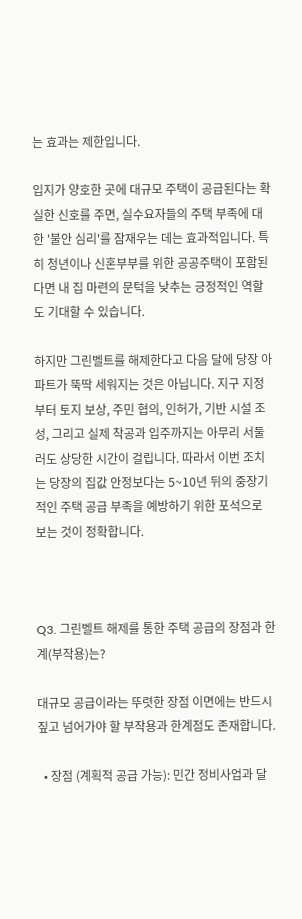는 효과는 제한입니다.

입지가 양호한 곳에 대규모 주택이 공급된다는 확실한 신호를 주면, 실수요자들의 주택 부족에 대한 '불안 심리'를 잠재우는 데는 효과적입니다. 특히 청년이나 신혼부부를 위한 공공주택이 포함된다면 내 집 마련의 문턱을 낮추는 긍정적인 역할도 기대할 수 있습니다.

하지만 그린벨트를 해제한다고 다음 달에 당장 아파트가 뚝딱 세워지는 것은 아닙니다. 지구 지정부터 토지 보상, 주민 협의, 인허가, 기반 시설 조성, 그리고 실제 착공과 입주까지는 아무리 서둘러도 상당한 시간이 걸립니다. 따라서 이번 조치는 당장의 집값 안정보다는 5~10년 뒤의 중장기적인 주택 공급 부족을 예방하기 위한 포석으로 보는 것이 정확합니다.



Q3. 그린벨트 해제를 통한 주택 공급의 장점과 한계(부작용)는?

대규모 공급이라는 뚜렷한 장점 이면에는 반드시 짚고 넘어가야 할 부작용과 한계점도 존재합니다.

  • 장점 (계획적 공급 가능): 민간 정비사업과 달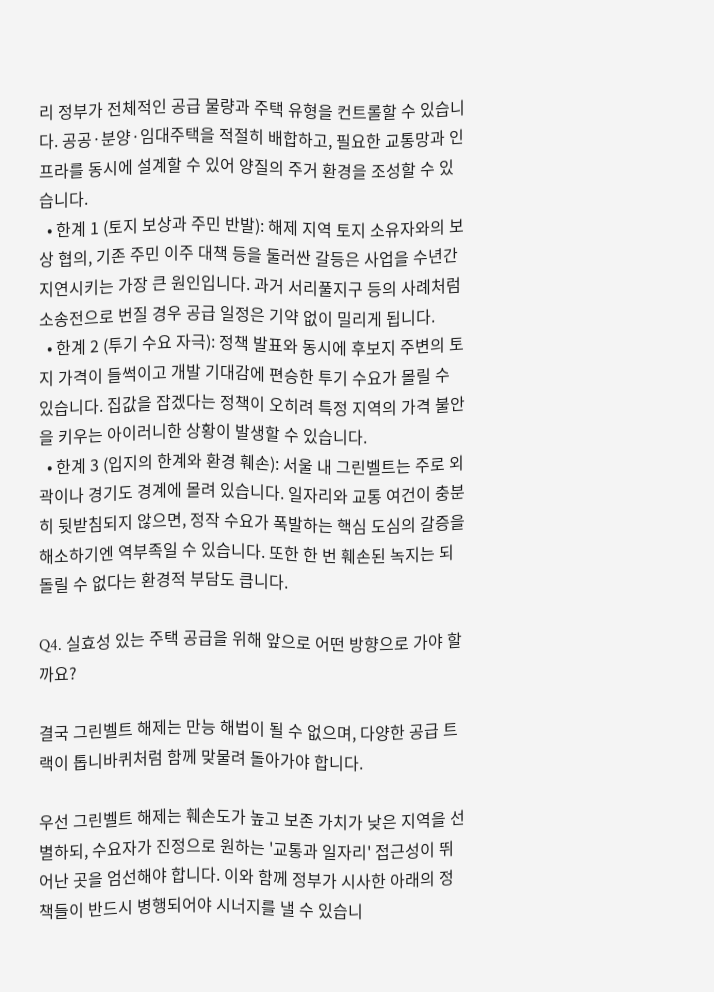리 정부가 전체적인 공급 물량과 주택 유형을 컨트롤할 수 있습니다. 공공·분양·임대주택을 적절히 배합하고, 필요한 교통망과 인프라를 동시에 설계할 수 있어 양질의 주거 환경을 조성할 수 있습니다.
  • 한계 1 (토지 보상과 주민 반발): 해제 지역 토지 소유자와의 보상 협의, 기존 주민 이주 대책 등을 둘러싼 갈등은 사업을 수년간 지연시키는 가장 큰 원인입니다. 과거 서리풀지구 등의 사례처럼 소송전으로 번질 경우 공급 일정은 기약 없이 밀리게 됩니다.
  • 한계 2 (투기 수요 자극): 정책 발표와 동시에 후보지 주변의 토지 가격이 들썩이고 개발 기대감에 편승한 투기 수요가 몰릴 수 있습니다. 집값을 잡겠다는 정책이 오히려 특정 지역의 가격 불안을 키우는 아이러니한 상황이 발생할 수 있습니다.
  • 한계 3 (입지의 한계와 환경 훼손): 서울 내 그린벨트는 주로 외곽이나 경기도 경계에 몰려 있습니다. 일자리와 교통 여건이 충분히 뒷받침되지 않으면, 정작 수요가 폭발하는 핵심 도심의 갈증을 해소하기엔 역부족일 수 있습니다. 또한 한 번 훼손된 녹지는 되돌릴 수 없다는 환경적 부담도 큽니다.

Q4. 실효성 있는 주택 공급을 위해 앞으로 어떤 방향으로 가야 할까요?

결국 그린벨트 해제는 만능 해법이 될 수 없으며, 다양한 공급 트랙이 톱니바퀴처럼 함께 맞물려 돌아가야 합니다.

우선 그린벨트 해제는 훼손도가 높고 보존 가치가 낮은 지역을 선별하되, 수요자가 진정으로 원하는 '교통과 일자리' 접근성이 뛰어난 곳을 엄선해야 합니다. 이와 함께 정부가 시사한 아래의 정책들이 반드시 병행되어야 시너지를 낼 수 있습니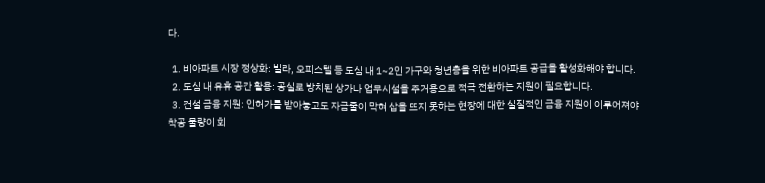다.

  1. 비아파트 시장 정상화: 빌라, 오피스텔 등 도심 내 1~2인 가구와 청년층을 위한 비아파트 공급을 활성화해야 합니다.
  2. 도심 내 유휴 공간 활용: 공실로 방치된 상가나 업무시설을 주거용으로 적극 전환하는 지원이 필요합니다.
  3. 건설 금융 지원: 인허가를 받아놓고도 자금줄이 막혀 삽을 뜨지 못하는 현장에 대한 실질적인 금융 지원이 이루어져야 착공 물량이 회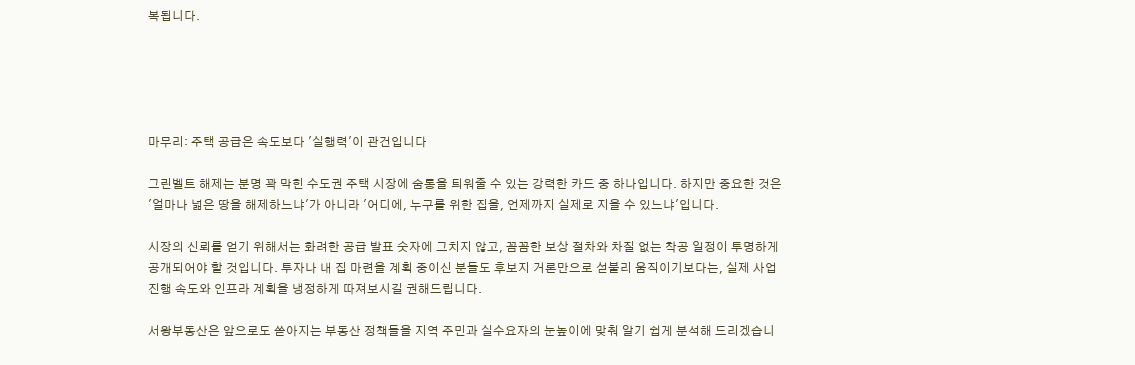복됩니다.





마무리: 주택 공급은 속도보다 '실행력'이 관건입니다

그린벨트 해제는 분명 꽉 막힌 수도권 주택 시장에 숨통을 틔워줄 수 있는 강력한 카드 중 하나입니다. 하지만 중요한 것은 '얼마나 넓은 땅을 해제하느냐'가 아니라 '어디에, 누구를 위한 집을, 언제까지 실제로 지을 수 있느냐'입니다.

시장의 신뢰를 얻기 위해서는 화려한 공급 발표 숫자에 그치지 않고, 꼼꼼한 보상 절차와 차질 없는 착공 일정이 투명하게 공개되어야 할 것입니다. 투자나 내 집 마련을 계획 중이신 분들도 후보지 거론만으로 섣불리 움직이기보다는, 실제 사업 진행 속도와 인프라 계획을 냉정하게 따져보시길 권해드립니다.

서왕부동산은 앞으로도 쏟아지는 부동산 정책들을 지역 주민과 실수요자의 눈높이에 맞춰 알기 쉽게 분석해 드리겠습니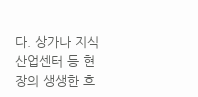다. 상가나 지식산업센터 등 현장의 생생한 흐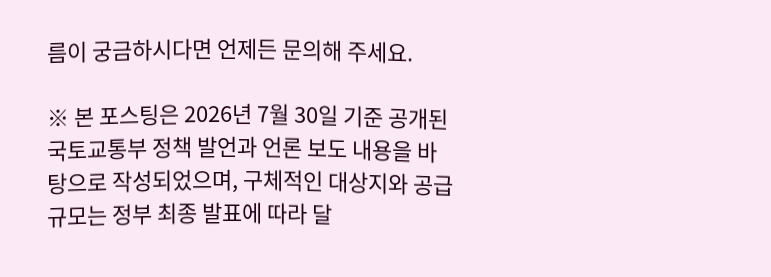름이 궁금하시다면 언제든 문의해 주세요.

※ 본 포스팅은 2026년 7월 30일 기준 공개된 국토교통부 정책 발언과 언론 보도 내용을 바탕으로 작성되었으며, 구체적인 대상지와 공급 규모는 정부 최종 발표에 따라 달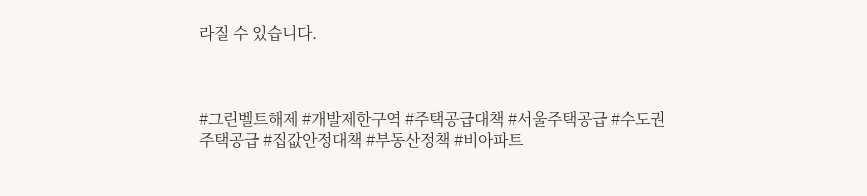라질 수 있습니다.



#그린벨트해제 #개발제한구역 #주택공급대책 #서울주택공급 #수도권주택공급 #집값안정대책 #부동산정책 #비아파트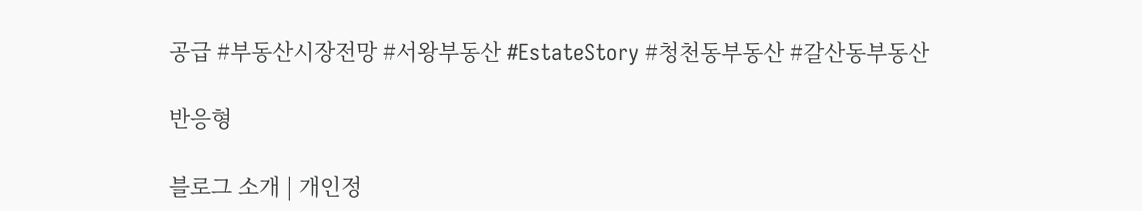공급 #부동산시장전망 #서왕부동산 #EstateStory #청천동부동산 #갈산동부동산

반응형

블로그 소개 | 개인정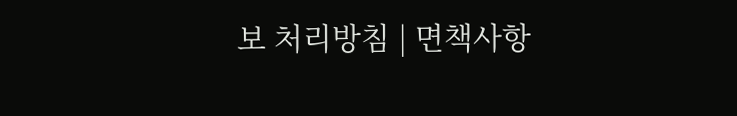보 처리방침 | 면책사항